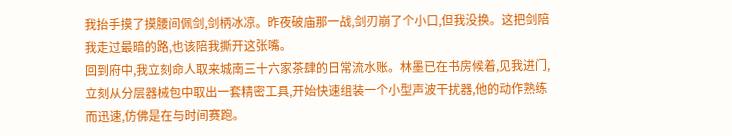我抬手摸了摸腰间佩剑,剑柄冰凉。昨夜破庙那一战,剑刃崩了个小口,但我没换。这把剑陪我走过最暗的路,也该陪我撕开这张嘴。
回到府中,我立刻命人取来城南三十六家茶肆的日常流水账。林墨已在书房候着,见我进门,立刻从分层器械包中取出一套精密工具,开始快速组装一个小型声波干扰器,他的动作熟练而迅速,仿佛是在与时间赛跑。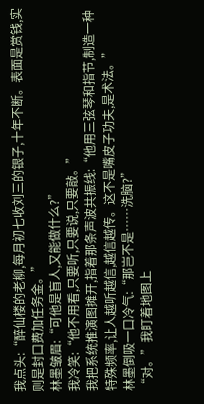我点头:“醉仙楼的老柳,每月初七收刘三的银子,十年不断。表面是赏钱,实则是封口费加任务金。”
林墨皱眉:“可他是盲人,又能做什么?”
我冷笑:“他不用看,只要听,只要说,只要敲。”
我把系统推演图摊开,指着那条声波共振线:“他用三弦琴和指节,制造一种特殊频率,让人越听越信,越信越传。这不是嘴皮子功夫,是术法。”
林墨倒吸一口冷气:“那岂不是……洗脑?”
“对。”我盯着地图上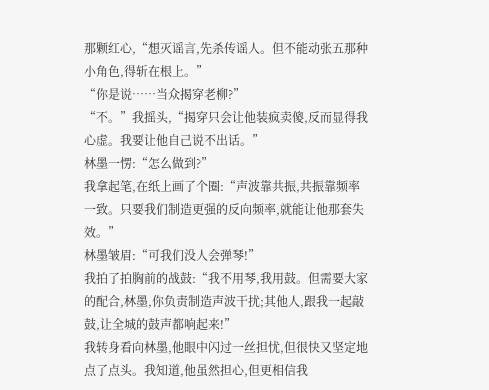那颗红心,“想灭谣言,先杀传谣人。但不能动张五那种小角色,得斩在根上。”
“你是说……当众揭穿老柳?”
“不。”我摇头,“揭穿只会让他装疯卖傻,反而显得我心虚。我要让他自己说不出话。”
林墨一愣:“怎么做到?”
我拿起笔,在纸上画了个圈:“声波靠共振,共振靠频率一致。只要我们制造更强的反向频率,就能让他那套失效。”
林墨皱眉:“可我们没人会弹琴!”
我拍了拍胸前的战鼓:“我不用琴,我用鼓。但需要大家的配合,林墨,你负责制造声波干扰;其他人,跟我一起敲鼓,让全城的鼓声都响起来!”
我转身看向林墨,他眼中闪过一丝担忧,但很快又坚定地点了点头。我知道,他虽然担心,但更相信我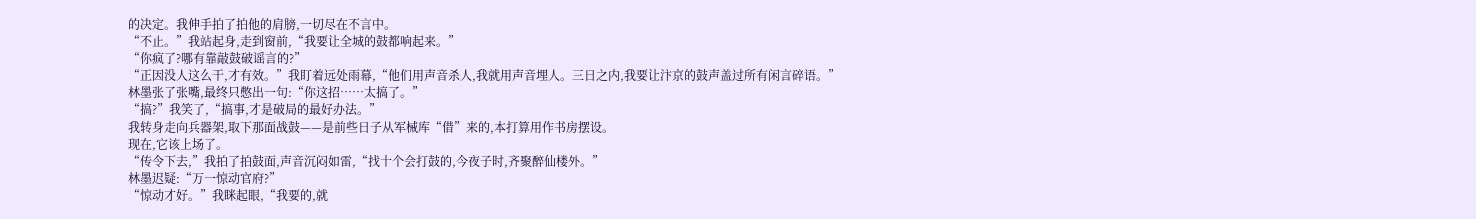的决定。我伸手拍了拍他的肩膀,一切尽在不言中。
“不止。”我站起身,走到窗前,“我要让全城的鼓都响起来。”
“你疯了?哪有靠敲鼓破谣言的?”
“正因没人这么干,才有效。”我盯着远处雨幕,“他们用声音杀人,我就用声音埋人。三日之内,我要让汴京的鼓声盖过所有闲言碎语。”
林墨张了张嘴,最终只憋出一句:“你这招……太搞了。”
“搞?”我笑了,“搞事,才是破局的最好办法。”
我转身走向兵器架,取下那面战鼓——是前些日子从军械库“借”来的,本打算用作书房摆设。
现在,它该上场了。
“传令下去,”我拍了拍鼓面,声音沉闷如雷,“找十个会打鼓的,今夜子时,齐聚醉仙楼外。”
林墨迟疑:“万一惊动官府?”
“惊动才好。”我眯起眼,“我要的,就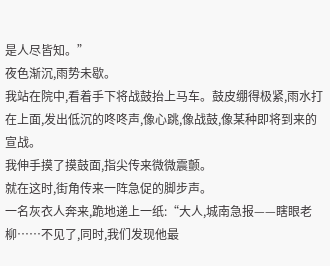是人尽皆知。”
夜色渐沉,雨势未歇。
我站在院中,看着手下将战鼓抬上马车。鼓皮绷得极紧,雨水打在上面,发出低沉的咚咚声,像心跳,像战鼓,像某种即将到来的宣战。
我伸手摸了摸鼓面,指尖传来微微震颤。
就在这时,街角传来一阵急促的脚步声。
一名灰衣人奔来,跪地递上一纸:“大人,城南急报——瞎眼老柳……不见了,同时,我们发现他最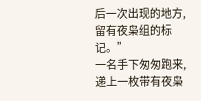后一次出现的地方,留有夜枭组的标记。”
一名手下匆匆跑来,递上一枚带有夜枭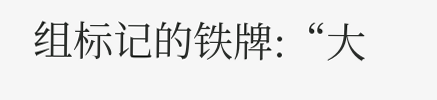组标记的铁牌:“大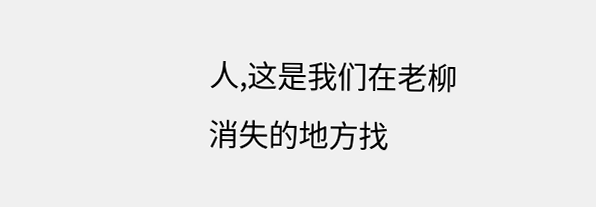人,这是我们在老柳消失的地方找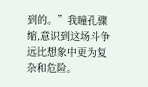到的。”我瞳孔骤缩,意识到这场斗争远比想象中更为复杂和危险。